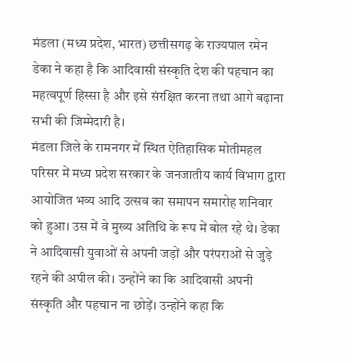मंडला (मध्य प्रदेश, भारत) छत्तीसगढ़ के राज्यपाल रमेन डेका ने कहा है कि आदिवासी संस्कृति देश की पहचान का महत्वपूर्ण हिस्सा है और इसे संरक्षित करना तथा आगे बढ़ाना सभी की जिम्मेदारी है।
मंडला जिले के रामनगर में स्थित ऐतिहासिक मोतीमहल परिसर में मध्य प्रदेश सरकार के जनजातीय कार्य विभाग द्वारा आयोजित भव्य आदि उत्सव का समापन समारोह शनिवार को हुआ। उस में वे मुख्य अतिथि के रूप में बोल रहे थे। डेका ने आदिवासी युवाओं से अपनी जड़ों और परंपराओं से जुड़े रहने की अपील की। उन्होंने का कि आदिवासी अपनी संस्कृति और पहचान ना छोड़ें। उन्होंने कहा कि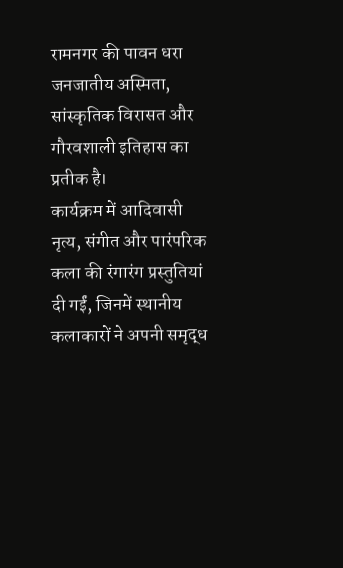रामनगर की पावन धरा जनजातीय अस्मिता, सांस्कृतिक विरासत और गौरवशाली इतिहास का प्रतीक है।
कार्यक्रम में आदिवासी नृत्य, संगीत और पारंपरिक कला की रंगारंग प्रस्तुतियां दी गईं, जिनमें स्थानीय कलाकारों ने अपनी समृद्ध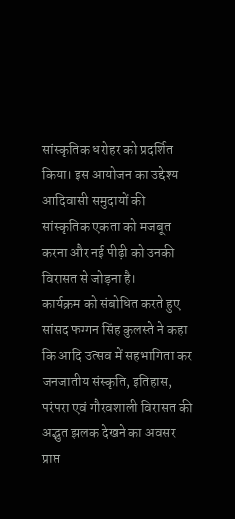सांस्कृतिक धरोहर को प्रदर्शित किया। इस आयोजन का उद्देश्य आदिवासी समुदायों की सांस्कृतिक एकता को मजबूत करना और नई पीढ़ी को उनकी विरासत से जोड़ना है।
कार्यक्रम को संबोधित करते हुए सांसद फग्गन सिंह कुलस्ते ने कहा कि आदि उत्सव में सहभागिता कर जनजातीय संस्कृति, इतिहास, परंपरा एवं गौरवशाली विरासत की अद्भुत झलक देखने का अवसर प्राप्त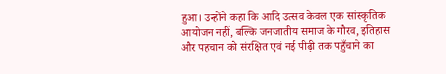हुआ। उन्होंने कहा कि आदि उत्सव केवल एक सांस्कृतिक आयोजन नहीं, बल्कि जनजातीय समाज के गौरव, इतिहास और पहचान को संरक्षित एवं नई पीढ़ी तक पहुँचाने का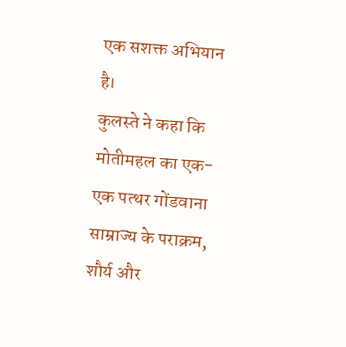एक सशक्त अभियान है।
कुलस्ते ने कहा कि मोतीमहल का एक-एक पत्थर गोंडवाना साम्राज्य के पराक्रम, शौर्य और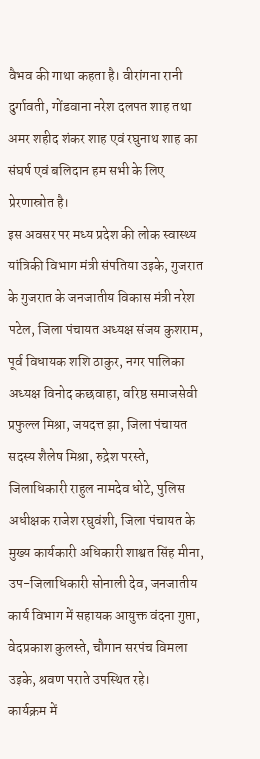वैभव की गाथा कहता है। वीरांगना रानी दुर्गावती, गोंडवाना नरेश दलपत शाह तथा अमर शहीद शंकर शाह एवं रघुनाथ शाह का संघर्ष एवं बलिदान हम सभी के लिए प्रेरणास्रोत है।
इस अवसर पर मध्य प्रदेश की लोक स्वास्थ्य यांत्रिकी विभाग मंत्री संपतिया उइके, गुजरात के गुजरात के जनजातीय विकास मंत्री नरेश पटेल, जिला पंचायत अध्यक्ष संजय कुशराम, पूर्व विधायक शशि ठाकुर, नगर पालिका अध्यक्ष विनोद कछवाहा, वरिष्ठ समाजसेवी प्रफुल्ल मिश्रा, जयदत्त झा, जिला पंचायत सदस्य शैलेष मिश्रा, रुद्रेश परस्ते, जिलाधिकारी राहुल नामदेव धोटे, पुलिस अधीक्षक राजेश रघुवंशी, जिला पंचायत के मुख्य कार्यकारी अधिकारी शाश्वत सिंह मीना, उप-जिलाधिकारी सोनाली देव, जनजातीय कार्य विभाग में सहायक आयुक्त वंदना गुप्ता, वेदप्रकाश कुलस्ते, चौगान सरपंच विमला उइके, श्रवण पराते उपस्थित रहे।
कार्यक्रम में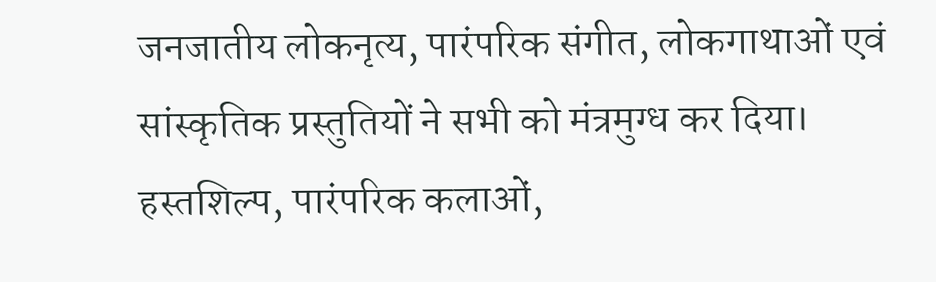जनजातीय लोकनृत्य, पारंपरिक संगीत, लोकगाथाओं एवं सांस्कृतिक प्रस्तुतियों ने सभी को मंत्रमुग्ध कर दिया। हस्तशिल्प, पारंपरिक कलाओं,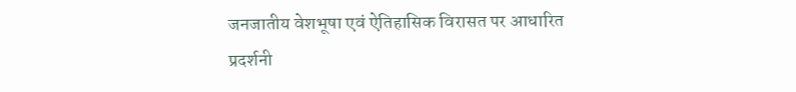जनजातीय वेशभूषा एवं ऐतिहासिक विरासत पर आधारित प्रदर्शनी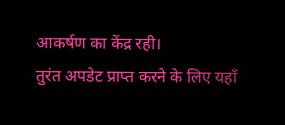आकर्षण का केंद्र रही।
तुरंत अपडेट प्राप्त करने के लिए यहाँ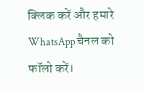क्लिक करें और हमारे WhatsApp चैनल को फॉलो करें।